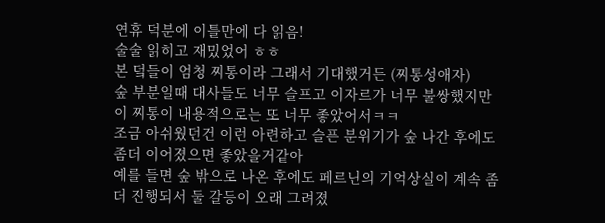연휴 덕분에 이틀만에 다 읽음!
술술 읽히고 재밌었어 ㅎㅎ
본 덬들이 엄청 찌통이라 그래서 기대했거든 (찌통성애자)
숲 부분일때 대사들도 너무 슬프고 이자르가 너무 불쌍했지만 이 찌통이 내용적으로는 또 너무 좋았어서ㅋㅋ
조금 아쉬웠던건 이런 아련하고 슬픈 분위기가 숲 나간 후에도 좀더 이어졌으면 좋았을거같아
예를 들면 숲 밖으로 나온 후에도 페르닌의 기억상실이 계속 좀더 진행되서 둘 갈등이 오래 그려졌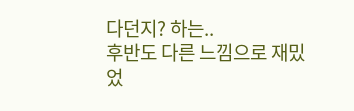다던지? 하는..
후반도 다른 느낌으로 재밌었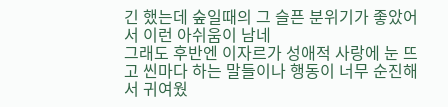긴 했는데 숲일때의 그 슬픈 분위기가 좋았어서 이런 아쉬움이 남네
그래도 후반엔 이자르가 성애적 사랑에 눈 뜨고 씬마다 하는 말들이나 행동이 너무 순진해서 귀여웠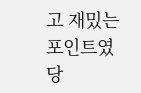고 재밌는 포인트였당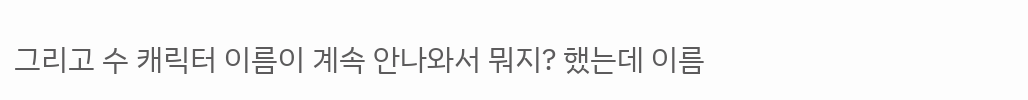그리고 수 캐릭터 이름이 계속 안나와서 뭐지? 했는데 이름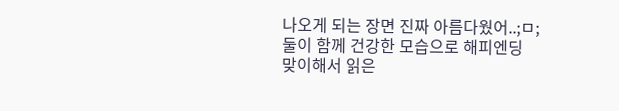나오게 되는 장면 진짜 아름다웠어..;ㅁ;
둘이 함께 건강한 모습으로 해피엔딩 맞이해서 읽은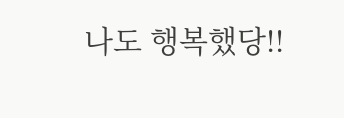나도 행복했당!!